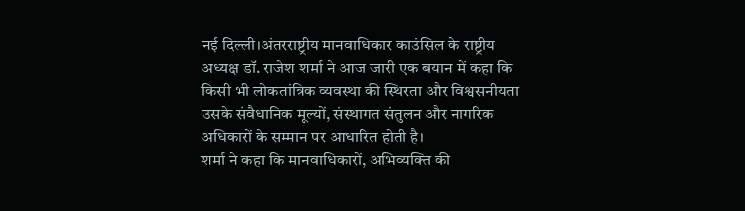नई दिल्ली।अंतरराष्ट्रीय मानवाधिकार काउंसिल के राष्ट्रीय अध्यक्ष डॉ. राजेश शर्मा ने आज जारी एक बयान में कहा कि किसी भी लोकतांत्रिक व्यवस्था की स्थिरता और विश्वसनीयता उसके संवैधानिक मूल्यों, संस्थागत संतुलन और नागरिक अधिकारों के सम्मान पर आधारित होती है।
शर्मा ने कहा कि मानवाधिकारों, अभिव्यक्ति की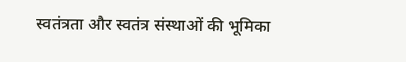स्वतंत्रता और स्वतंत्र संस्थाओं की भूमिका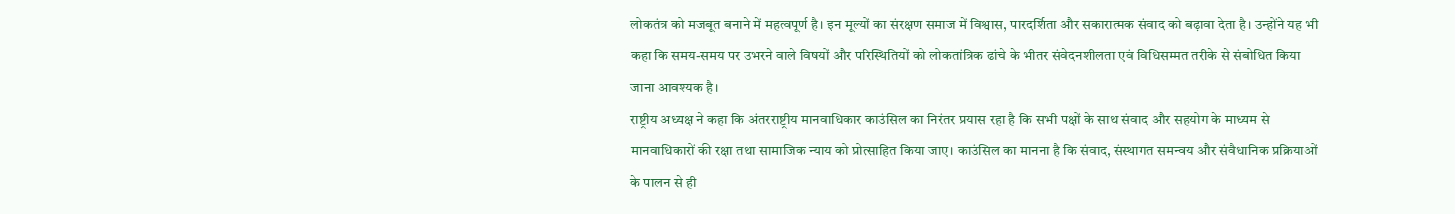लोकतंत्र को मजबूत बनाने में महत्वपूर्ण है। इन मूल्यों का संरक्षण समाज में विश्वास, पारदर्शिता और सकारात्मक संवाद को बढ़ावा देता है। उन्होंने यह भी कहा कि समय-समय पर उभरने वाले विषयों और परिस्थितियों को लोकतांत्रिक ढांचे के भीतर संवेदनशीलता एवं विधिसम्मत तरीके से संबोधित किया जाना आवश्यक है।
राष्ट्रीय अध्यक्ष ने कहा कि अंतरराष्ट्रीय मानवाधिकार काउंसिल का निरंतर प्रयास रहा है कि सभी पक्षों के साथ संवाद और सहयोग के माध्यम से मानवाधिकारों की रक्षा तथा सामाजिक न्याय को प्रोत्साहित किया जाए। काउंसिल का मानना है कि संवाद, संस्थागत समन्वय और संवैधानिक प्रक्रियाओं के पालन से ही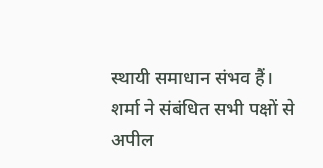स्थायी समाधान संभव हैं।
शर्मा ने संबंधित सभी पक्षों से अपील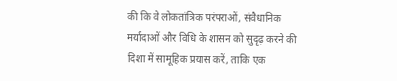की कि वे लोकतांत्रिक परंपराओं, संवैधानिक मर्यादाओं और विधि के शासन को सुदृढ़ करने की दिशा में सामूहिक प्रयास करें, ताकि एक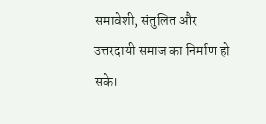समावेशी, संतुलित और उत्तरदायी समाज का निर्माण हो सके।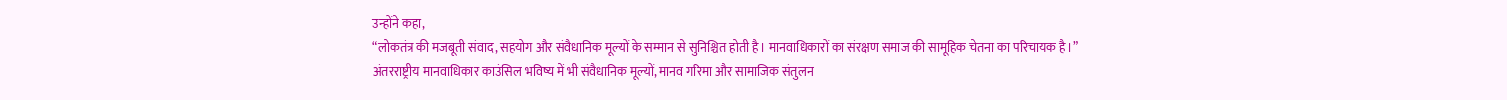उन्होंने कहा,
“लोकतंत्र की मजबूती संवाद, सहयोग और संवैधानिक मूल्यों के सम्मान से सुनिश्चित होती है। मानवाधिकारों का संरक्षण समाज की सामूहिक चेतना का परिचायक है।”
अंतरराष्ट्रीय मानवाधिकार काउंसिल भविष्य में भी संवैधानिक मूल्यों, मानव गरिमा और सामाजिक संतुलन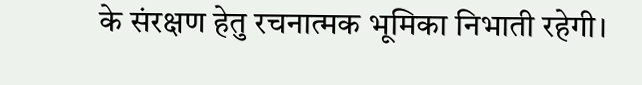के संरक्षण हेतु रचनात्मक भूमिका निभाती रहेगी।